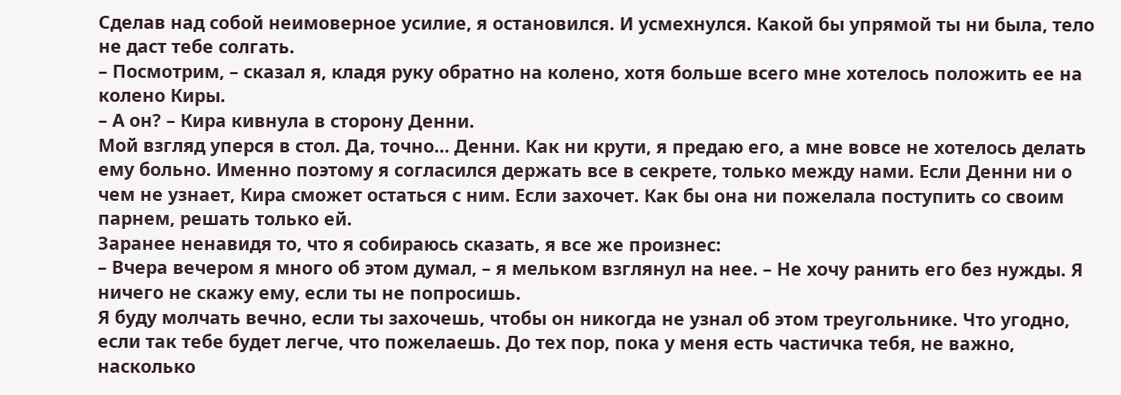Сделав над собой неимоверное усилие, я остановился. И усмехнулся. Какой бы упрямой ты ни была, тело не даст тебе солгать.
– Посмотрим, – сказал я, кладя руку обратно на колено, хотя больше всего мне хотелось положить ее на колено Киры.
– А он? – Кира кивнула в сторону Денни.
Мой взгляд уперся в стол. Да, точно… Денни. Как ни крути, я предаю его, а мне вовсе не хотелось делать ему больно. Именно поэтому я согласился держать все в секрете, только между нами. Если Денни ни о чем не узнает, Кира сможет остаться с ним. Если захочет. Как бы она ни пожелала поступить со своим парнем, решать только ей.
Заранее ненавидя то, что я собираюсь сказать, я все же произнес:
– Вчера вечером я много об этом думал, – я мельком взглянул на нее. – Не хочу ранить его без нужды. Я ничего не скажу ему, если ты не попросишь.
Я буду молчать вечно, если ты захочешь, чтобы он никогда не узнал об этом треугольнике. Что угодно, если так тебе будет легче, что пожелаешь. До тех пор, пока у меня есть частичка тебя, не важно, насколько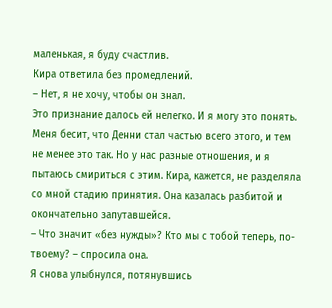маленькая, я буду счастлив.
Кира ответила без промедлений.
– Нет, я не хочу, чтобы он знал.
Это признание далось ей нелегко. И я могу это понять. Меня бесит, что Денни стал частью всего этого, и тем не менее это так. Но у нас разные отношения, и я пытаюсь смириться с этим. Кира, кажется, не разделяла со мной стадию принятия. Она казалась разбитой и окончательно запутавшейся.
– Что значит «без нужды»? Кто мы с тобой теперь, по-твоему? – спросила она.
Я снова улыбнулся, потянувшись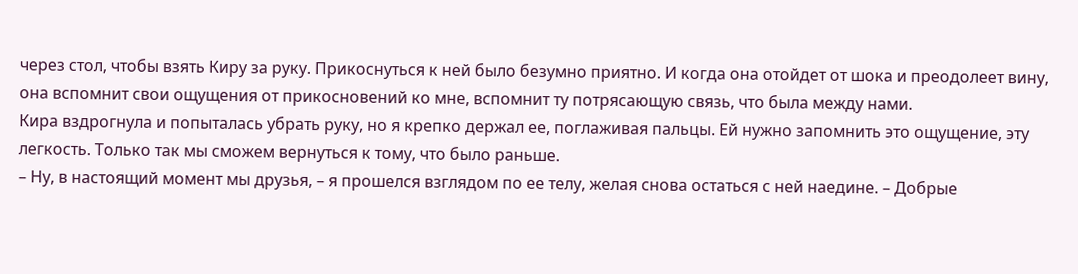через стол, чтобы взять Киру за руку. Прикоснуться к ней было безумно приятно. И когда она отойдет от шока и преодолеет вину, она вспомнит свои ощущения от прикосновений ко мне, вспомнит ту потрясающую связь, что была между нами.
Кира вздрогнула и попыталась убрать руку, но я крепко держал ее, поглаживая пальцы. Ей нужно запомнить это ощущение, эту легкость. Только так мы сможем вернуться к тому, что было раньше.
– Ну, в настоящий момент мы друзья, – я прошелся взглядом по ее телу, желая снова остаться с ней наедине. – Добрые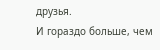друзья.
И гораздо больше, чем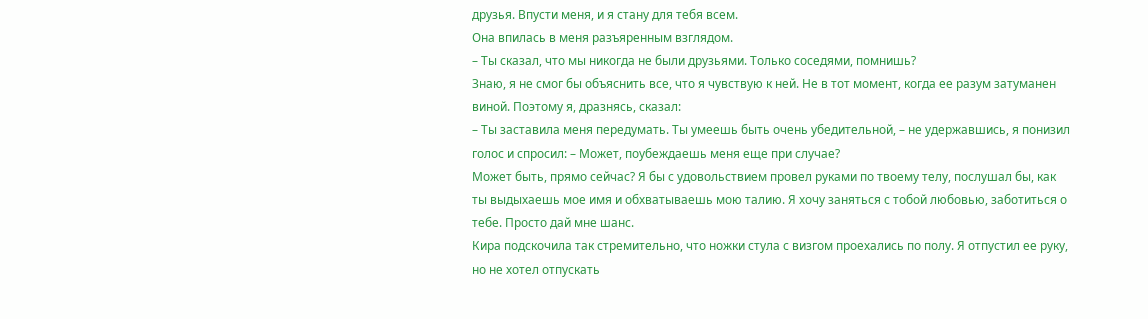друзья. Впусти меня, и я стану для тебя всем.
Она впилась в меня разъяренным взглядом.
– Ты сказал, что мы никогда не были друзьями. Только соседями, помнишь?
Знаю, я не смог бы объяснить все, что я чувствую к ней. Не в тот момент, когда ее разум затуманен виной. Поэтому я, дразнясь, сказал:
– Ты заставила меня передумать. Ты умеешь быть очень убедительной, – не удержавшись, я понизил голос и спросил: – Может, поубеждаешь меня еще при случае?
Может быть, прямо сейчас? Я бы с удовольствием провел руками по твоему телу, послушал бы, как ты выдыхаешь мое имя и обхватываешь мою талию. Я хочу заняться с тобой любовью, заботиться о тебе. Просто дай мне шанс.
Кира подскочила так стремительно, что ножки стула с визгом проехались по полу. Я отпустил ее руку, но не хотел отпускать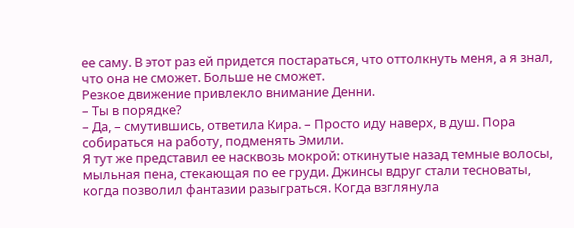ее саму. В этот раз ей придется постараться, что оттолкнуть меня, а я знал, что она не сможет. Больше не сможет.
Резкое движение привлекло внимание Денни.
– Ты в порядке?
– Да, – смутившись, ответила Кира. – Просто иду наверх, в душ. Пора собираться на работу, подменять Эмили.
Я тут же представил ее насквозь мокрой: откинутые назад темные волосы, мыльная пена, стекающая по ее груди. Джинсы вдруг стали тесноваты, когда позволил фантазии разыграться. Когда взглянула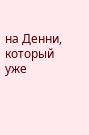на Денни, который уже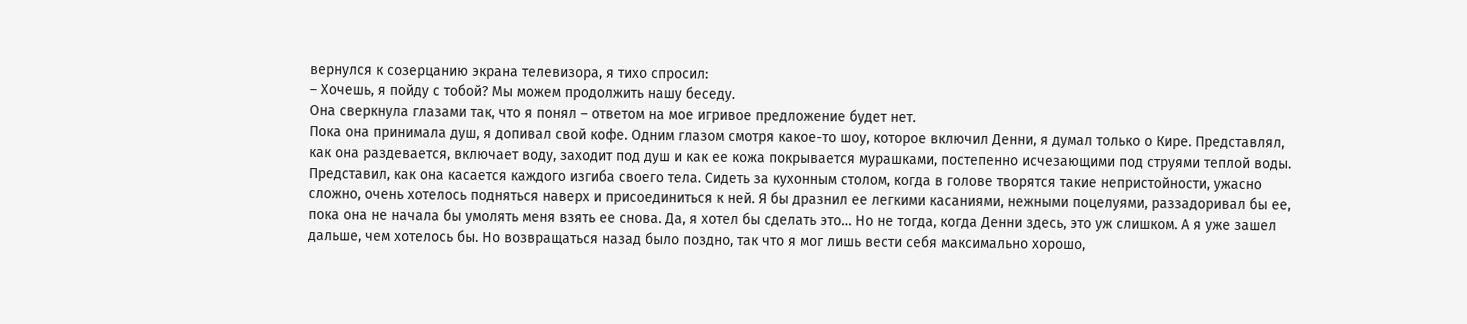вернулся к созерцанию экрана телевизора, я тихо спросил:
– Хочешь, я пойду с тобой? Мы можем продолжить нашу беседу.
Она сверкнула глазами так, что я понял – ответом на мое игривое предложение будет нет.
Пока она принимала душ, я допивал свой кофе. Одним глазом смотря какое-то шоу, которое включил Денни, я думал только о Кире. Представлял, как она раздевается, включает воду, заходит под душ и как ее кожа покрывается мурашками, постепенно исчезающими под струями теплой воды. Представил, как она касается каждого изгиба своего тела. Сидеть за кухонным столом, когда в голове творятся такие непристойности, ужасно сложно, очень хотелось подняться наверх и присоединиться к ней. Я бы дразнил ее легкими касаниями, нежными поцелуями, раззадоривал бы ее, пока она не начала бы умолять меня взять ее снова. Да, я хотел бы сделать это… Но не тогда, когда Денни здесь, это уж слишком. А я уже зашел дальше, чем хотелось бы. Но возвращаться назад было поздно, так что я мог лишь вести себя максимально хорошо,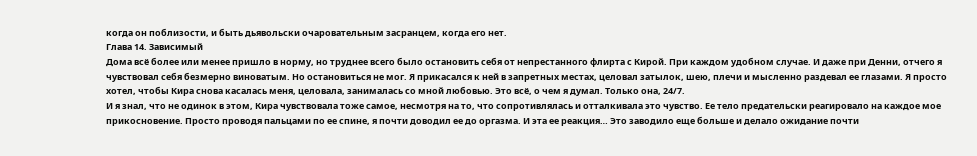когда он поблизости, и быть дьявольски очаровательным засранцем, когда его нет.
Глава 14. Зависимый
Дома всё более или менее пришло в норму, но труднее всего было остановить себя от непрестанного флирта с Кирой. При каждом удобном случае. И даже при Денни, отчего я чувствовал себя безмерно виноватым. Но остановиться не мог. Я прикасался к ней в запретных местах, целовал затылок, шею, плечи и мысленно раздевал ее глазами. Я просто хотел, чтобы Кира снова касалась меня, целовала, занималась со мной любовью. Это всё, о чем я думал. Только она, 24/7.
И я знал, что не одинок в этом, Кира чувствовала тоже самое, несмотря на то, что сопротивлялась и отталкивала это чувство. Ее тело предательски реагировало на каждое мое прикосновение. Просто проводя пальцами по ее спине, я почти доводил ее до оргазма. И эта ее реакция… Это заводило еще больше и делало ожидание почти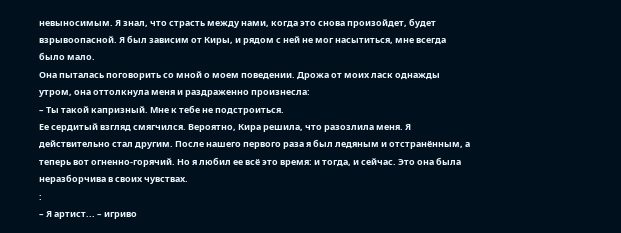невыносимым. Я знал, что страсть между нами, когда это снова произойдет, будет взрывоопасной. Я был зависим от Киры, и рядом с ней не мог насытиться, мне всегда было мало.
Она пыталась поговорить со мной о моем поведении. Дрожа от моих ласк однажды утром, она оттолкнула меня и раздраженно произнесла:
– Ты такой капризный. Мне к тебе не подстроиться.
Ее сердитый взгляд смягчился. Вероятно, Кира решила, что разозлила меня. Я действительно стал другим. После нашего первого раза я был ледяным и отстранённым, а теперь вот огненно-горячий. Но я любил ее всё это время: и тогда, и сейчас. Это она была неразборчива в своих чувствах.
:
– Я артист... – игриво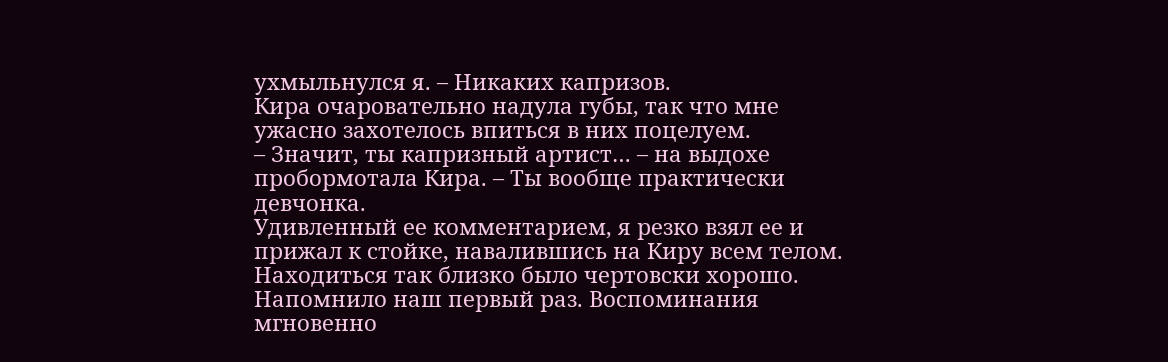ухмыльнулся я. – Никаких капризов.
Кира очаровательно надула губы, так что мне ужасно захотелось впиться в них поцелуем.
– Значит, ты капризный артист… – на выдохе пробормотала Кира. – Ты вообще практически девчонка.
Удивленный ее комментарием, я резко взял ее и прижал к стойке, навалившись на Киру всем телом. Находиться так близко было чертовски хорошо. Напомнило наш первый раз. Воспоминания мгновенно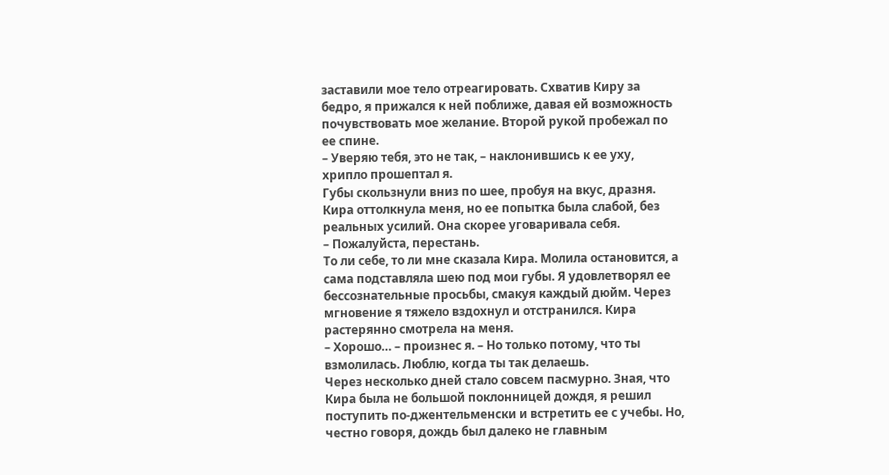заставили мое тело отреагировать. Схватив Киру за бедро, я прижался к ней поближе, давая ей возможность почувствовать мое желание. Второй рукой пробежал по ее спине.
– Уверяю тебя, это не так, – наклонившись к ее уху, хрипло прошептал я.
Губы скользнули вниз по шее, пробуя на вкус, дразня. Кира оттолкнула меня, но ее попытка была слабой, без реальных усилий. Она скорее уговаривала себя.
– Пожалуйста, перестань.
То ли себе, то ли мне сказала Кира. Молила остановится, а сама подставляла шею под мои губы. Я удовлетворял ее бессознательные просьбы, смакуя каждый дюйм. Через мгновение я тяжело вздохнул и отстранился. Кира растерянно смотрела на меня.
– Хорошо… – произнес я. – Но только потому, что ты взмолилась. Люблю, когда ты так делаешь.
Через несколько дней стало совсем пасмурно. Зная, что Кира была не большой поклонницей дождя, я решил поступить по-джентельменски и встретить ее с учебы. Но, честно говоря, дождь был далеко не главным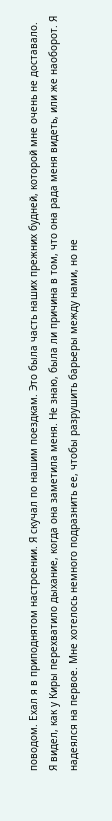поводом. Ехал я в приподнятом настроении. Я скучал по нашим поездкам. Это была часть наших прежних будней, которой мне очень не доставало.
Я видел, как у Киры перехватило дыхание, когда она заметила меня. Не знаю, была ли причина в том, что она рада меня видеть, или же наоборот. Я надеялся на первое. Мне хотелось немного подразнить ее, чтобы разрушить барьеры между нами, но не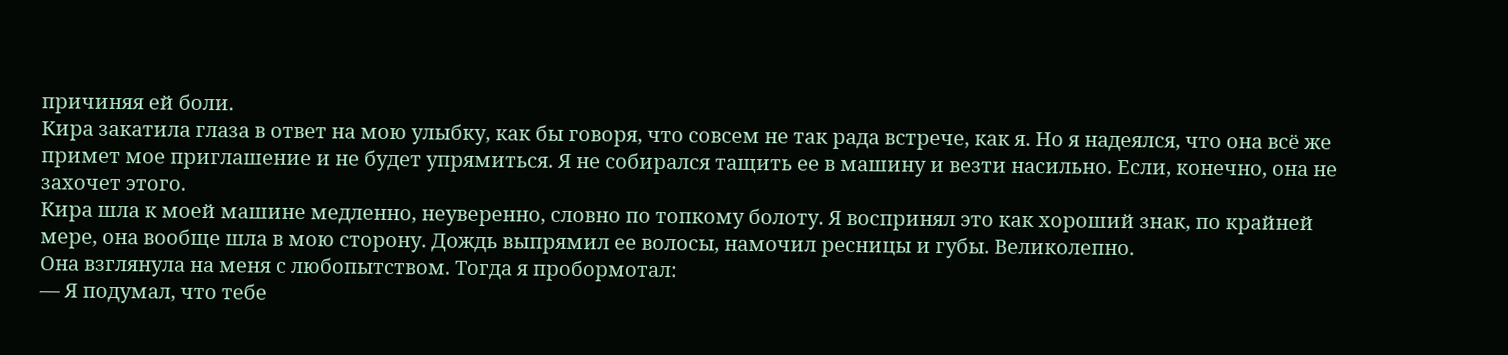причиняя ей боли.
Кира закатила глаза в ответ на мою улыбку, как бы говоря, что совсем не так рада встрече, как я. Но я надеялся, что она всё же примет мое приглашение и не будет упрямиться. Я не собирался тащить ее в машину и везти насильно. Если, конечно, она не захочет этого.
Кира шла к моей машине медленно, неуверенно, словно по топкому болоту. Я воспринял это как хороший знак, по крайней мере, она вообще шла в мою сторону. Дождь выпрямил ее волосы, намочил ресницы и губы. Великолепно.
Она взглянула на меня с любопытством. Тогда я пробормотал:
–– Я подумал, что тебе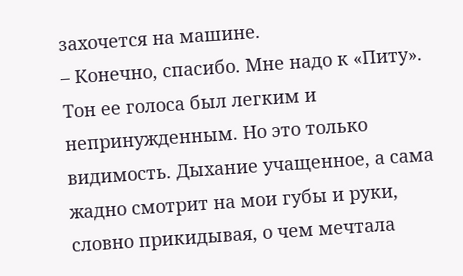захочется на машине.
– Конечно, спасибо. Мне надо к «Питу».
Тон ее голоса был легким и непринужденным. Но это только видимость. Дыхание учащенное, а сама жадно смотрит на мои губы и руки, словно прикидывая, о чем мечтала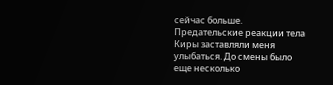сейчас больше. Предательские реакции тела Киры заставляли меня улыбаться. До смены было еще несколько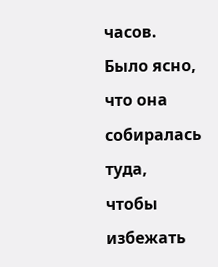часов. Было ясно, что она собиралась туда, чтобы избежать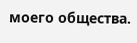моего общества.